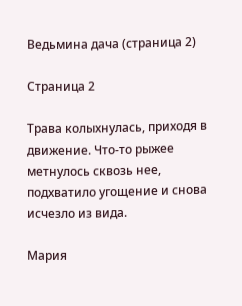Ведьмина дача (страница 2)

Страница 2

Трава колыхнулась, приходя в движение. Что-то рыжее метнулось сквозь нее, подхватило угощение и снова исчезло из вида.

Мария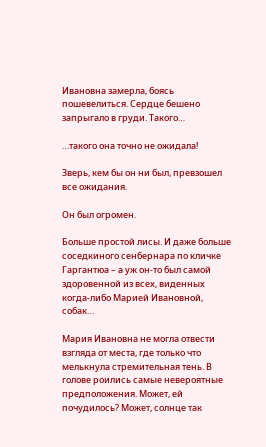Ивановна замерла, боясь пошевелиться. Сердце бешено запрыгало в груди. Такого…

…такого она точно не ожидала!

Зверь, кем бы он ни был, превзошел все ожидания.

Он был огромен.

Больше простой лисы. И даже больше соседкиного сенбернара по кличке Гаргантюа – а уж он-то был самой здоровенной из всех, виденных когда-либо Марией Ивановной, собак…

Мария Ивановна не могла отвести взгляда от места, где только что мелькнула стремительная тень. В голове роились самые невероятные предположения. Может, ей почудилось? Может, солнце так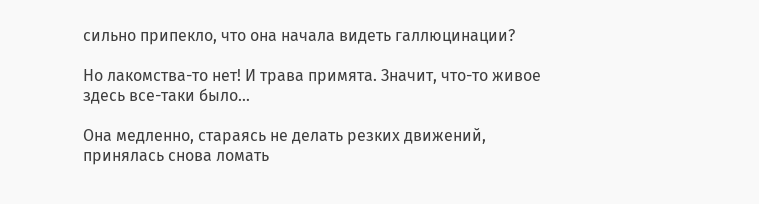сильно припекло, что она начала видеть галлюцинации?

Но лакомства-то нет! И трава примята. Значит, что-то живое здесь все-таки было…

Она медленно, стараясь не делать резких движений, принялась снова ломать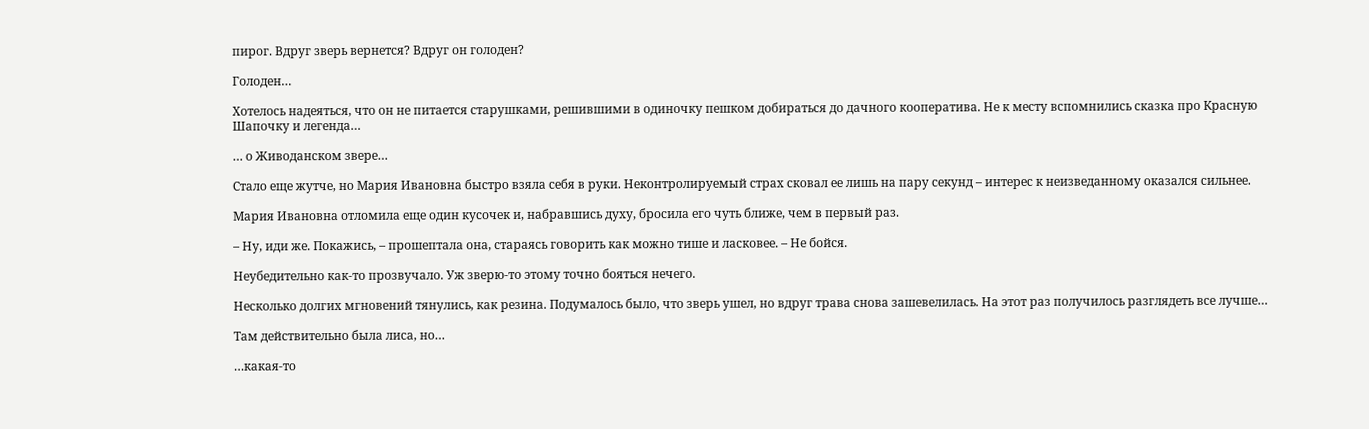пирог. Вдруг зверь вернется? Вдруг он голоден?

Голоден…

Хотелось надеяться, что он не питается старушками, решившими в одиночку пешком добираться до дачного кооператива. Не к месту вспомнились сказка про Красную Шапочку и легенда…

… о Живоданском звере…

Стало еще жутче, но Мария Ивановна быстро взяла себя в руки. Неконтролируемый страх сковал ее лишь на пару секунд – интерес к неизведанному оказался сильнее.

Мария Ивановна отломила еще один кусочек и, набравшись духу, бросила его чуть ближе, чем в первый раз.

– Ну, иди же. Покажись, – прошептала она, стараясь говорить как можно тише и ласковее. – Не бойся.

Неубедительно как-то прозвучало. Уж зверю-то этому точно бояться нечего.

Несколько долгих мгновений тянулись, как резина. Подумалось было, что зверь ушел, но вдруг трава снова зашевелилась. На этот раз получилось разглядеть все лучше…

Там действительно была лиса, но…

…какая-то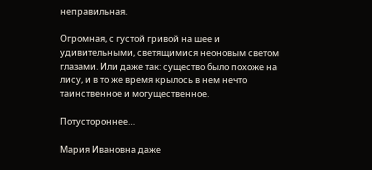неправильная.

Огромная, с густой гривой на шее и удивительными, светящимися неоновым светом глазами. Или даже так: существо было похоже на лису, и в то же время крылось в нем нечто таинственное и могущественное.

Потустороннее…

Мария Ивановна даже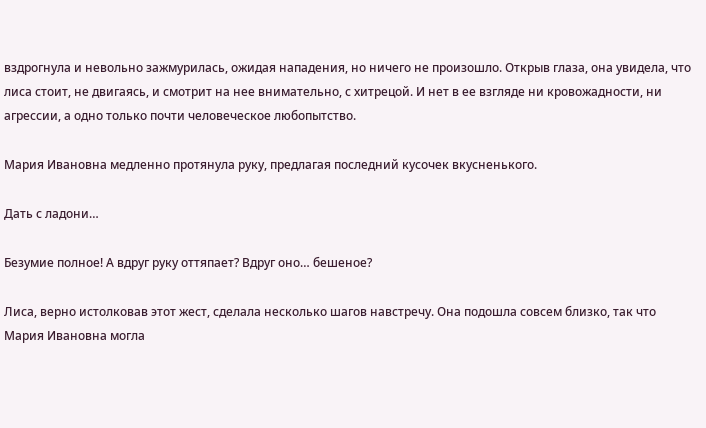вздрогнула и невольно зажмурилась, ожидая нападения, но ничего не произошло. Открыв глаза, она увидела, что лиса стоит, не двигаясь, и смотрит на нее внимательно, с хитрецой. И нет в ее взгляде ни кровожадности, ни агрессии, а одно только почти человеческое любопытство.

Мария Ивановна медленно протянула руку, предлагая последний кусочек вкусненького.

Дать с ладони…

Безумие полное! А вдруг руку оттяпает? Вдруг оно… бешеное?

Лиса, верно истолковав этот жест, сделала несколько шагов навстречу. Она подошла совсем близко, так что Мария Ивановна могла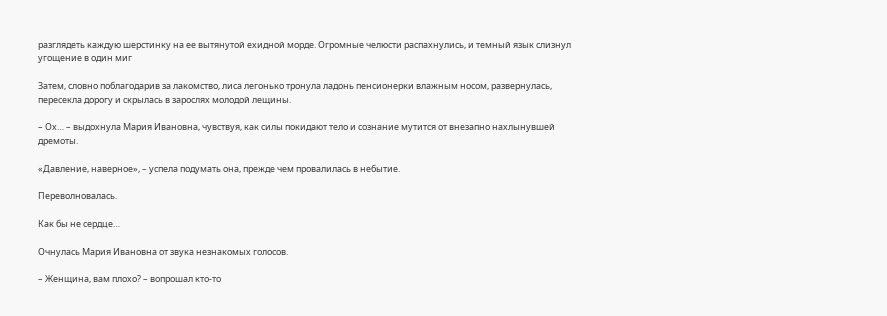разглядеть каждую шерстинку на ее вытянутой ехидной морде. Огромные челюсти распахнулись, и темный язык слизнул угощение в один миг

Затем, словно поблагодарив за лакомство, лиса легонько тронула ладонь пенсионерки влажным носом, развернулась, пересекла дорогу и скрылась в зарослях молодой лещины.

– Ох… – выдохнула Мария Ивановна, чувствуя, как силы покидают тело и сознание мутится от внезапно нахлынувшей дремоты.

«Давление, наверное», – успела подумать она, прежде чем провалилась в небытие.

Переволновалась.

Как бы не сердце…

Очнулась Мария Ивановна от звука незнакомых голосов.

– Женщина, вам плохо? – вопрошал кто-то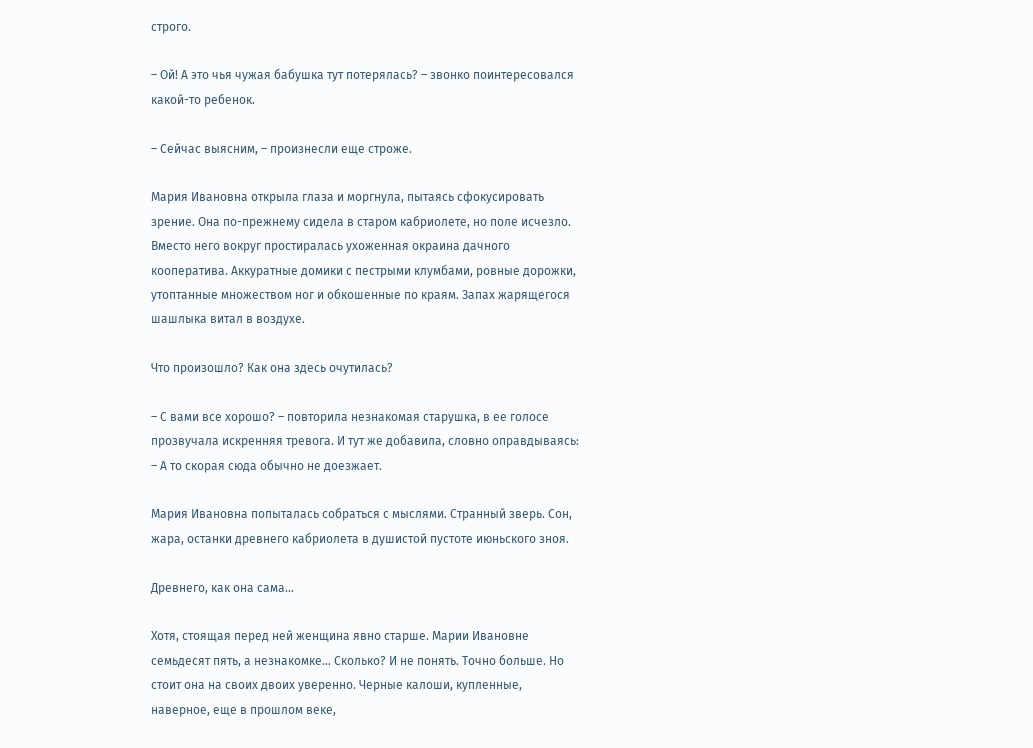строго.

– Ой! А это чья чужая бабушка тут потерялась? – звонко поинтересовался какой-то ребенок.

– Сейчас выясним, – произнесли еще строже.

Мария Ивановна открыла глаза и моргнула, пытаясь сфокусировать зрение. Она по-прежнему сидела в старом кабриолете, но поле исчезло. Вместо него вокруг простиралась ухоженная окраина дачного кооператива. Аккуратные домики с пестрыми клумбами, ровные дорожки, утоптанные множеством ног и обкошенные по краям. Запах жарящегося шашлыка витал в воздухе.

Что произошло? Как она здесь очутилась?

– С вами все хорошо? – повторила незнакомая старушка, в ее голосе прозвучала искренняя тревога. И тут же добавила, словно оправдываясь: – А то скорая сюда обычно не доезжает.

Мария Ивановна попыталась собраться с мыслями. Странный зверь. Сон, жара, останки древнего кабриолета в душистой пустоте июньского зноя.

Древнего, как она сама…

Хотя, стоящая перед ней женщина явно старше. Марии Ивановне семьдесят пять, а незнакомке… Сколько? И не понять. Точно больше. Но стоит она на своих двоих уверенно. Черные калоши, купленные, наверное, еще в прошлом веке,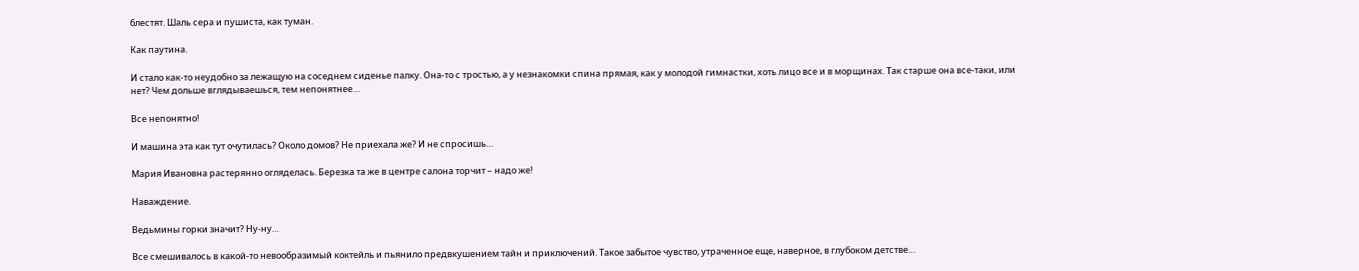блестят. Шаль сера и пушиста, как туман.

Как паутина.

И стало как-то неудобно за лежащую на соседнем сиденье палку. Она-то с тростью, а у незнакомки спина прямая, как у молодой гимнастки, хоть лицо все и в морщинах. Так старше она все-таки, или нет? Чем дольше вглядываешься, тем непонятнее…

Все непонятно!

И машина эта как тут очутилась? Около домов? Не приехала же? И не спросишь…

Мария Ивановна растерянно огляделась. Березка та же в центре салона торчит – надо же!

Наваждение.

Ведьмины горки значит? Ну-ну…

Все смешивалось в какой-то невообразимый коктейль и пьянило предвкушением тайн и приключений. Такое забытое чувство, утраченное еще, наверное, в глубоком детстве…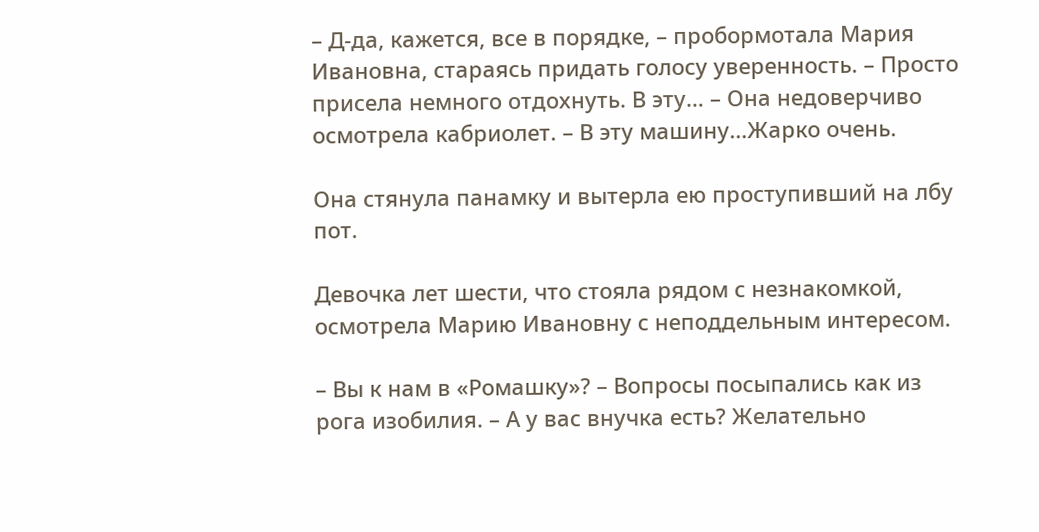– Д-да, кажется, все в порядке, – пробормотала Мария Ивановна, стараясь придать голосу уверенность. – Просто присела немного отдохнуть. В эту… – Она недоверчиво осмотрела кабриолет. – В эту машину…Жарко очень.

Она стянула панамку и вытерла ею проступивший на лбу пот.

Девочка лет шести, что стояла рядом с незнакомкой, осмотрела Марию Ивановну с неподдельным интересом.

– Вы к нам в «Ромашку»? – Вопросы посыпались как из рога изобилия. – А у вас внучка есть? Желательно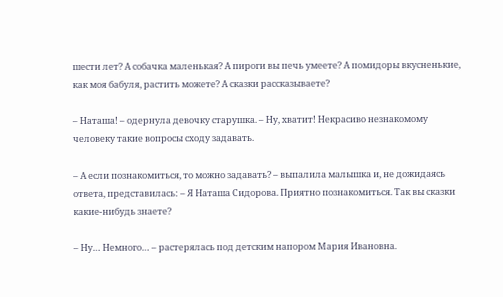шести лет? А собачка маленькая? А пироги вы печь умеете? А помидоры вкусненькие, как моя бабуля, растить можете? А сказки рассказываете?

– Наташа! – одернула девочку старушка. – Ну, хватит! Некрасиво незнакомому человеку такие вопросы сходу задавать.

– А если познакомиться, то можно задавать? – выпалила малышка и, не дожидаясь ответа, представилась: – Я Наташа Сидорова. Приятно познакомиться. Так вы сказки какие-нибудь знаете?

– Ну… Немного… – растерялась под детским напором Мария Ивановна.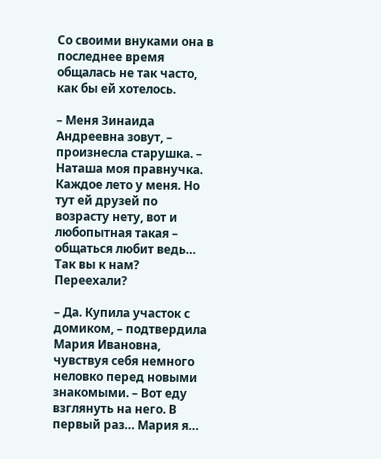Со своими внуками она в последнее время общалась не так часто, как бы ей хотелось.

– Меня Зинаида Андреевна зовут, – произнесла старушка. – Наташа моя правнучка. Каждое лето у меня. Но тут ей друзей по возрасту нету, вот и любопытная такая – общаться любит ведь… Так вы к нам? Переехали?

– Да. Купила участок с домиком, – подтвердила Мария Ивановна, чувствуя себя немного неловко перед новыми знакомыми. – Вот еду взглянуть на него. В первый раз… Мария я…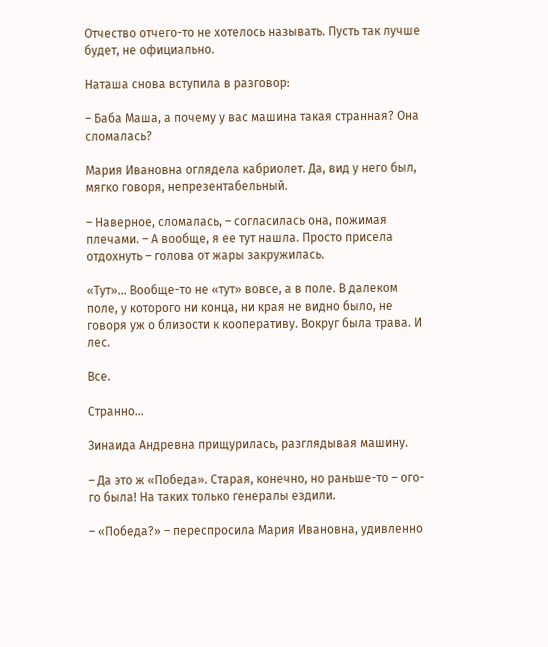Отчество отчего-то не хотелось называть. Пусть так лучше будет, не официально.

Наташа снова вступила в разговор:

– Баба Маша, а почему у вас машина такая странная? Она сломалась?

Мария Ивановна оглядела кабриолет. Да, вид у него был, мягко говоря, непрезентабельный.

– Наверное, сломалась, – согласилась она, пожимая плечами. – А вообще, я ее тут нашла. Просто присела отдохнуть – голова от жары закружилась.

«Тут»… Вообще-то не «тут» вовсе, а в поле. В далеком поле, у которого ни конца, ни края не видно было, не говоря уж о близости к кооперативу. Вокруг была трава. И лес.

Все.

Странно…

Зинаида Андревна прищурилась, разглядывая машину.

– Да это ж «Победа». Старая, конечно, но раньше-то – ого-го была! На таких только генералы ездили.

– «Победа?» – переспросила Мария Ивановна, удивленно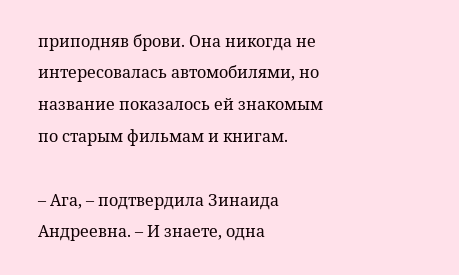приподняв брови. Она никогда не интересовалась автомобилями, но название показалось ей знакомым по старым фильмам и книгам.

– Ага, – подтвердила Зинаида Андреевна. – И знаете, одна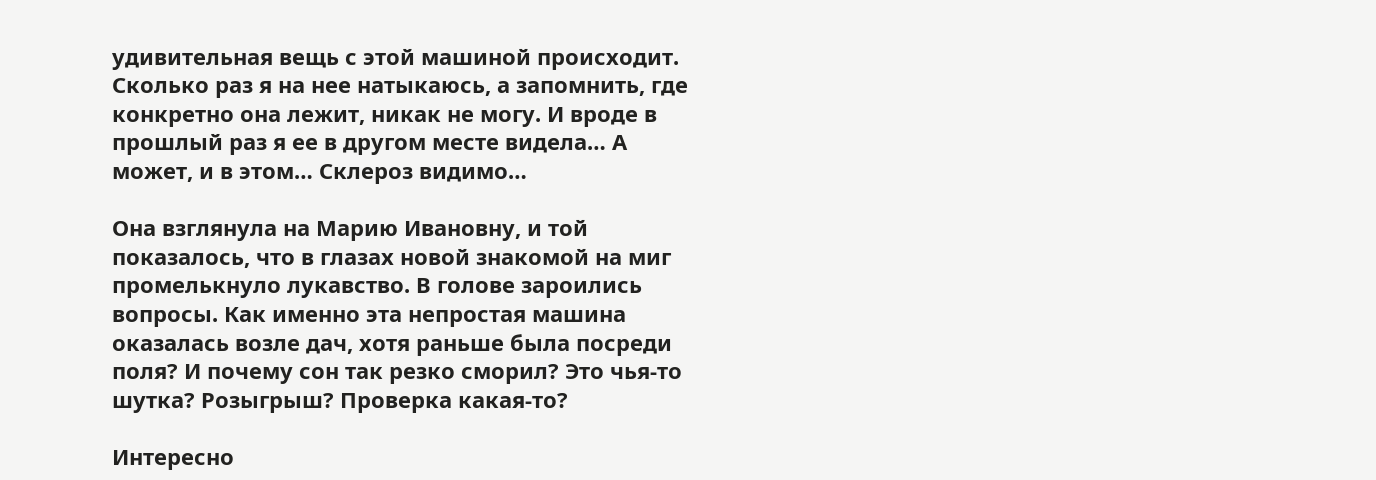удивительная вещь с этой машиной происходит. Сколько раз я на нее натыкаюсь, а запомнить, где конкретно она лежит, никак не могу. И вроде в прошлый раз я ее в другом месте видела… А может, и в этом… Склероз видимо…

Она взглянула на Марию Ивановну, и той показалось, что в глазах новой знакомой на миг промелькнуло лукавство. В голове зароились вопросы. Как именно эта непростая машина оказалась возле дач, хотя раньше была посреди поля? И почему сон так резко сморил? Это чья-то шутка? Розыгрыш? Проверка какая-то?

Интересно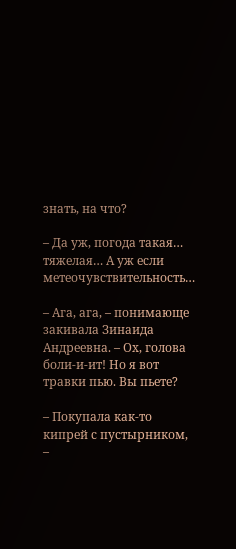знать, на что?

– Да уж, погода такая… тяжелая… А уж если метеочувствительность…

– Ага, ага, – понимающе закивала Зинаида Андреевна. – Ох, голова боли-и-ит! Но я вот травки пью. Вы пьете?

– Покупала как-то кипрей с пустырником, –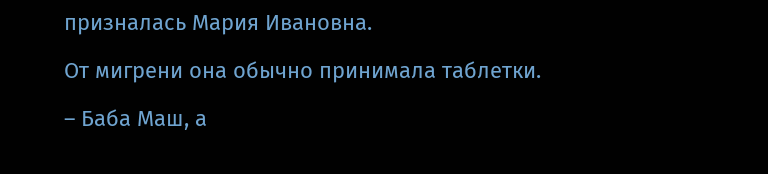призналась Мария Ивановна.

От мигрени она обычно принимала таблетки.

– Баба Маш, а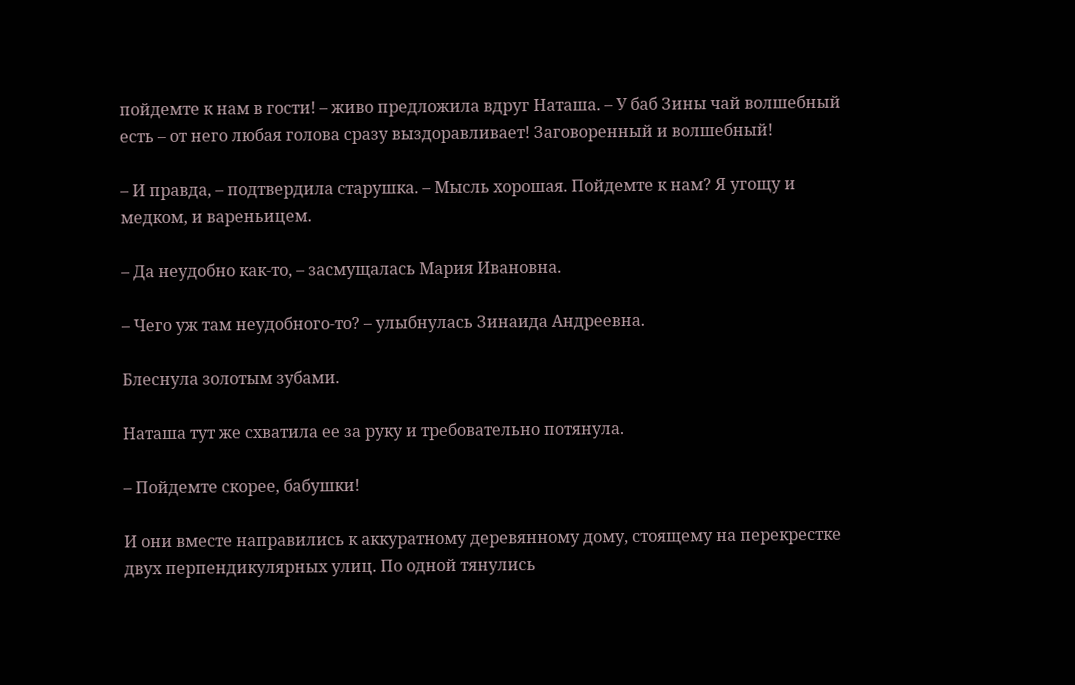пойдемте к нам в гости! – живо предложила вдруг Наташа. – У баб Зины чай волшебный есть – от него любая голова сразу выздоравливает! Заговоренный и волшебный!

– И правда, – подтвердила старушка. – Мысль хорошая. Пойдемте к нам? Я угощу и медком, и вареньицем.

– Да неудобно как-то, – засмущалась Мария Ивановна.

– Чего уж там неудобного-то? – улыбнулась Зинаида Андреевна.

Блеснула золотым зубами.

Наташа тут же схватила ее за руку и требовательно потянула.

– Пойдемте скорее, бабушки!

И они вместе направились к аккуратному деревянному дому, стоящему на перекрестке двух перпендикулярных улиц. По одной тянулись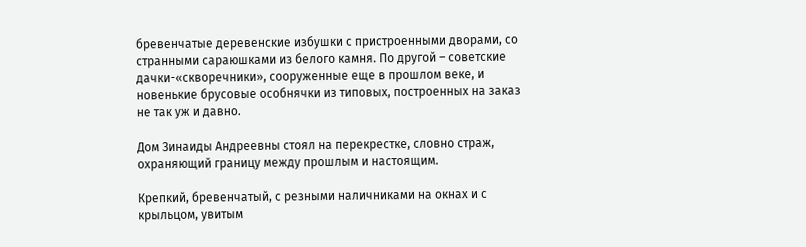бревенчатые деревенские избушки с пристроенными дворами, со странными сараюшками из белого камня. По другой – советские дачки-«скворечники», сооруженные еще в прошлом веке, и новенькие брусовые особнячки из типовых, построенных на заказ не так уж и давно.

Дом Зинаиды Андреевны стоял на перекрестке, словно страж, охраняющий границу между прошлым и настоящим.

Крепкий, бревенчатый, с резными наличниками на окнах и с крыльцом, увитым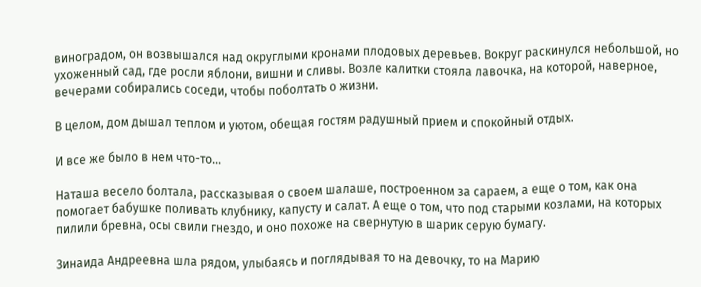виноградом, он возвышался над округлыми кронами плодовых деревьев. Вокруг раскинулся небольшой, но ухоженный сад, где росли яблони, вишни и сливы. Возле калитки стояла лавочка, на которой, наверное, вечерами собирались соседи, чтобы поболтать о жизни.

В целом, дом дышал теплом и уютом, обещая гостям радушный прием и спокойный отдых.

И все же было в нем что-то…

Наташа весело болтала, рассказывая о своем шалаше, построенном за сараем, а еще о том, как она помогает бабушке поливать клубнику, капусту и салат. А еще о том, что под старыми козлами, на которых пилили бревна, осы свили гнездо, и оно похоже на свернутую в шарик серую бумагу.

Зинаида Андреевна шла рядом, улыбаясь и поглядывая то на девочку, то на Марию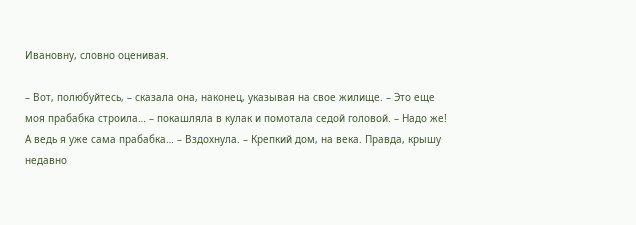Ивановну, словно оценивая.

– Вот, полюбуйтесь, – сказала она, наконец, указывая на свое жилище. – Это еще моя прабабка строила… – покашляла в кулак и помотала седой головой. – Надо же! А ведь я уже сама прабабка… – Вздохнула. – Крепкий дом, на века. Правда, крышу недавно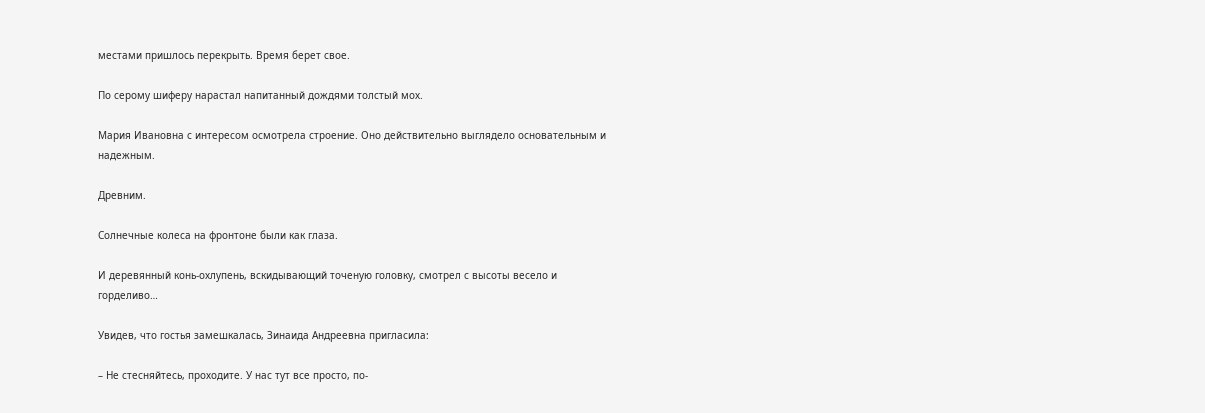местами пришлось перекрыть. Время берет свое.

По серому шиферу нарастал напитанный дождями толстый мох.

Мария Ивановна с интересом осмотрела строение. Оно действительно выглядело основательным и надежным.

Древним.

Солнечные колеса на фронтоне были как глаза.

И деревянный конь-охлупень, вскидывающий точеную головку, смотрел с высоты весело и горделиво…

Увидев, что гостья замешкалась, Зинаида Андреевна пригласила:

– Не стесняйтесь, проходите. У нас тут все просто, по-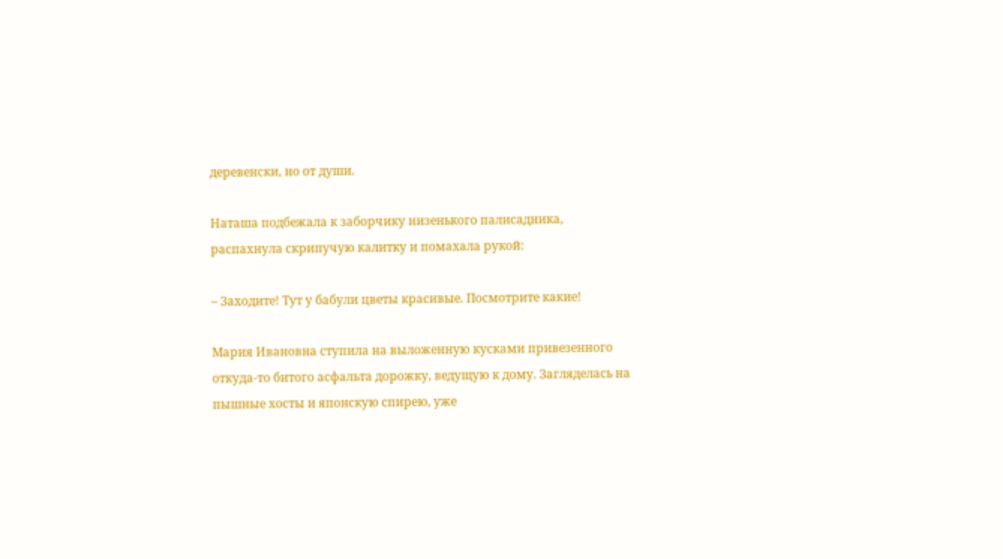деревенски, но от души.

Наташа подбежала к заборчику низенького палисадника, распахнула скрипучую калитку и помахала рукой:

– Заходите! Тут у бабули цветы красивые. Посмотрите какие!

Мария Ивановна ступила на выложенную кусками привезенного откуда-то битого асфальта дорожку, ведущую к дому. Загляделась на пышные хосты и японскую спирею, уже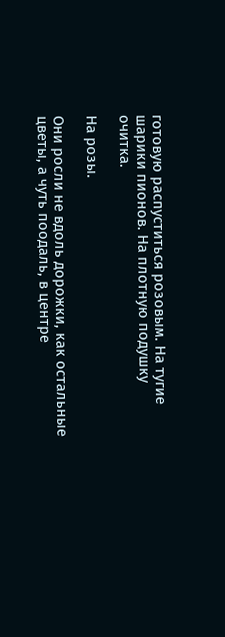готовую распуститься розовым. На тугие шарики пионов. На плотную подушку очитка.

На розы.

Они росли не вдоль дорожки, как остальные цветы, а чуть поодаль, в центре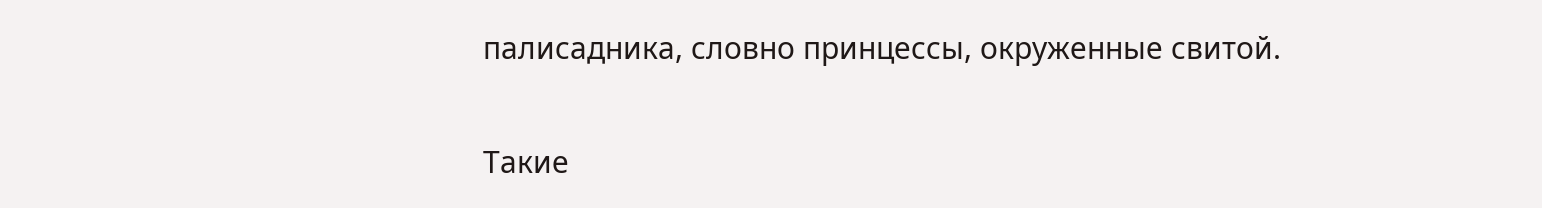палисадника, словно принцессы, окруженные свитой.

Такие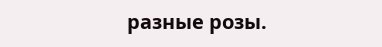разные розы.